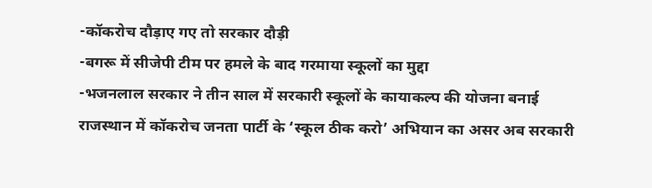-कॉकरोच दौड़ाए गए तो सरकार दौड़ी
-बगरू में सीजेपी टीम पर हमले के बाद गरमाया स्कूलों का मुद्दा
-भजनलाल सरकार ने तीन साल में सरकारी स्कूलों के कायाकल्प की योजना बनाई
राजस्थान में कॉकरोच जनता पार्टी के ‘स्कूल ठीक करो’ अभियान का असर अब सरकारी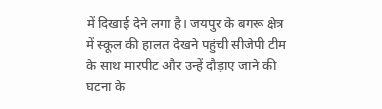में दिखाई देने लगा है। जयपुर के बगरू क्षेत्र में स्कूल की हालत देखने पहुंची सीजेपी टीम के साथ मारपीट और उन्हें दौड़ाए जाने की घटना के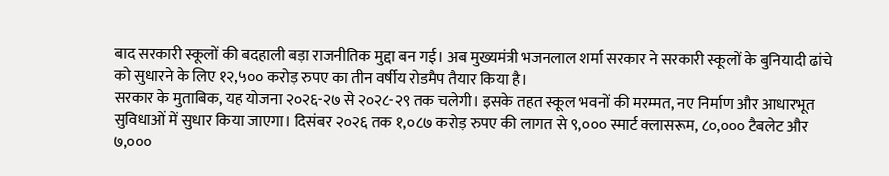बाद सरकारी स्कूलों की बदहाली बड़ा राजनीतिक मुद्दा बन गई। अब मुख्यमंत्री भजनलाल शर्मा सरकार ने सरकारी स्कूलों के बुनियादी ढांचे को सुधारने के लिए १२,५०० करोड़ रुपए का तीन वर्षीय रोडमैप तैयार किया है।
सरकार के मुताबिक, यह योजना २०२६-२७ से २०२८-२९ तक चलेगी। इसके तहत स्कूल भवनों की मरम्मत, नए निर्माण और आधारभूत सुविधाओं में सुधार किया जाएगा। दिसंबर २०२६ तक १,०८७ करोड़ रुपए की लागत से ९,००० स्मार्ट क्लासरूम, ८०,००० टैबलेट और ७,०००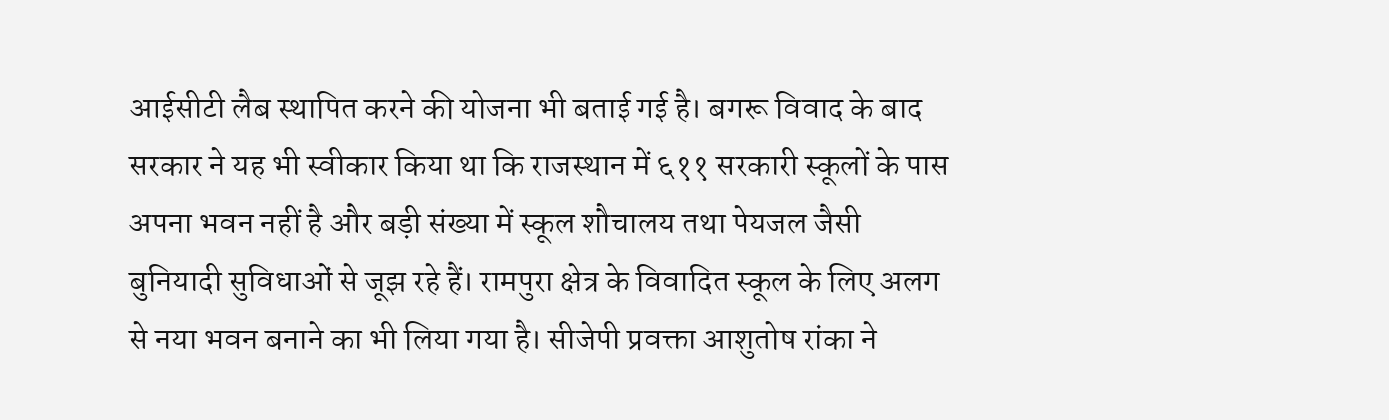आईसीटी लैब स्थापित करने की योजना भी बताई गई है। बगरू विवाद के बाद सरकार ने यह भी स्वीकार किया था कि राजस्थान में ६११ सरकारी स्कूलों के पास अपना भवन नहीं है और बड़ी संख्या में स्कूल शौचालय तथा पेयजल जैसी बुनियादी सुविधाओं से जूझ रहे हैं। रामपुरा क्षेत्र के विवादित स्कूल के लिए अलग से नया भवन बनाने का भी लिया गया है। सीजेपी प्रवक्ता आशुतोष रांका ने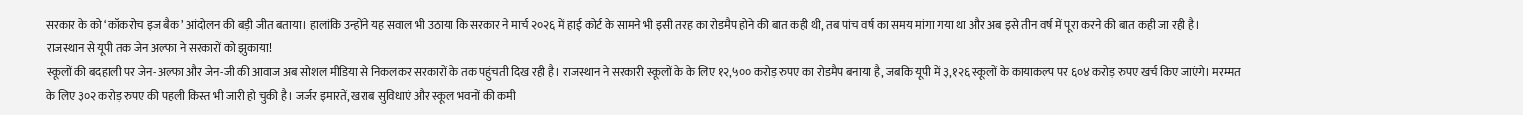सरकार के को ‘कॉकरोच इज बैक’ आंदोलन की बड़ी जीत बताया। हालांकि उन्होंने यह सवाल भी उठाया कि सरकार ने मार्च २०२६ में हाई कोर्ट के सामने भी इसी तरह का रोडमैप होने की बात कही थी, तब पांच वर्ष का समय मांगा गया था और अब इसे तीन वर्ष में पूरा करने की बात कही जा रही है।
राजस्थान से यूपी तक जेन अल्फा ने सरकारों को झुकाया!
स्कूलों की बदहाली पर जेन-अल्फा और जेन-जी की आवाज अब सोशल मीडिया से निकलकर सरकारों के तक पहुंचती दिख रही है। राजस्थान ने सरकारी स्कूलों के के लिए १२,५०० करोड़ रुपए का रोडमैप बनाया है, जबकि यूपी में ३,१२६ स्कूलों के कायाकल्प पर ६०४ करोड़ रुपए खर्च किए जाएंगे। मरम्मत के लिए ३०२ करोड़ रुपए की पहली किस्त भी जारी हो चुकी है। जर्जर इमारतें, खराब सुविधाएं और स्कूल भवनों की कमी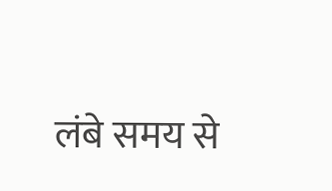लंबे समय से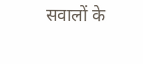सवालों के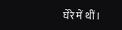घेरे में थीं।